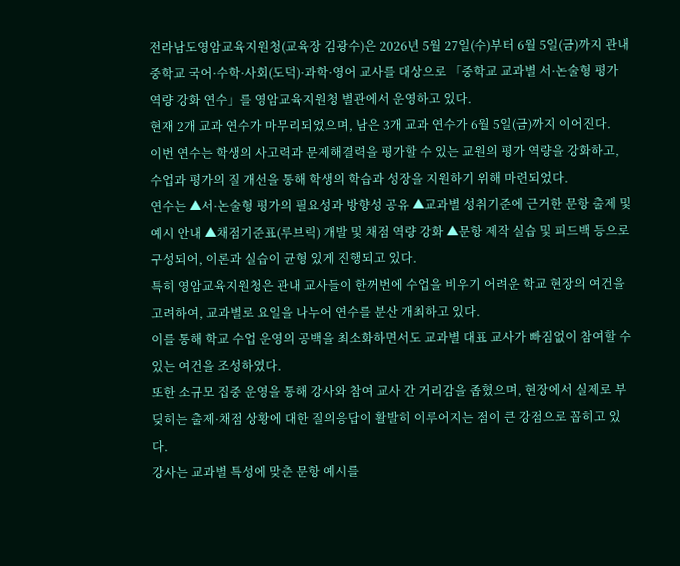전라남도영암교육지원청(교육장 김광수)은 2026년 5월 27일(수)부터 6월 5일(금)까지 관내 중학교 국어·수학·사회(도덕)·과학·영어 교사를 대상으로 「중학교 교과별 서·논술형 평가 역량 강화 연수」를 영암교육지원청 별관에서 운영하고 있다.
현재 2개 교과 연수가 마무리되었으며, 남은 3개 교과 연수가 6월 5일(금)까지 이어진다.
이번 연수는 학생의 사고력과 문제해결력을 평가할 수 있는 교원의 평가 역량을 강화하고, 수업과 평가의 질 개선을 통해 학생의 학습과 성장을 지원하기 위해 마련되었다.
연수는 ▲서·논술형 평가의 필요성과 방향성 공유 ▲교과별 성취기준에 근거한 문항 출제 및 예시 안내 ▲채점기준표(루브릭) 개발 및 채점 역량 강화 ▲문항 제작 실습 및 피드백 등으로 구성되어, 이론과 실습이 균형 있게 진행되고 있다.
특히 영암교육지원청은 관내 교사들이 한꺼번에 수업을 비우기 어려운 학교 현장의 여건을 고려하여, 교과별로 요일을 나누어 연수를 분산 개최하고 있다.
이를 통해 학교 수업 운영의 공백을 최소화하면서도 교과별 대표 교사가 빠짐없이 참여할 수 있는 여건을 조성하였다.
또한 소규모 집중 운영을 통해 강사와 참여 교사 간 거리감을 좁혔으며, 현장에서 실제로 부딪히는 출제·채점 상황에 대한 질의응답이 활발히 이루어지는 점이 큰 강점으로 꼽히고 있다.
강사는 교과별 특성에 맞춘 문항 예시를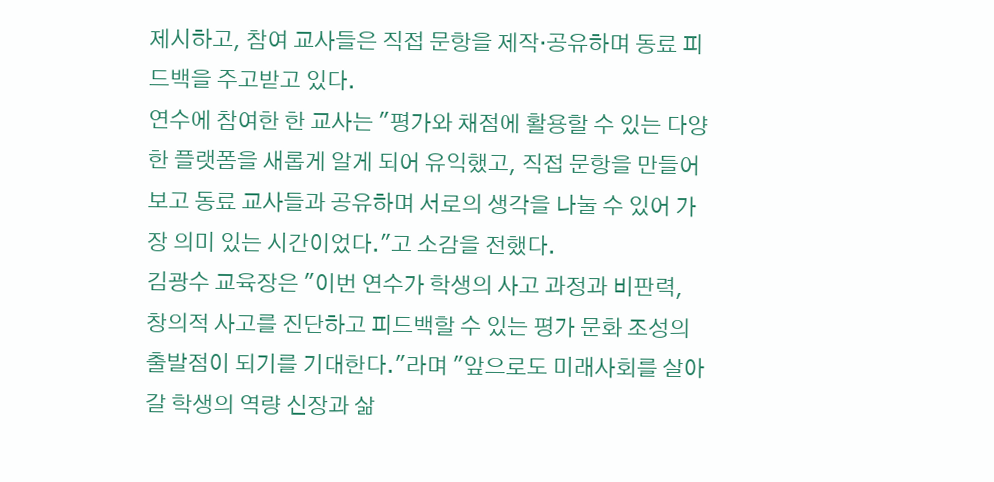제시하고, 참여 교사들은 직접 문항을 제작·공유하며 동료 피드백을 주고받고 있다.
연수에 참여한 한 교사는 "평가와 채점에 활용할 수 있는 다양한 플랫폼을 새롭게 알게 되어 유익했고, 직접 문항을 만들어 보고 동료 교사들과 공유하며 서로의 생각을 나눌 수 있어 가장 의미 있는 시간이었다."고 소감을 전했다.
김광수 교육장은 "이번 연수가 학생의 사고 과정과 비판력, 창의적 사고를 진단하고 피드백할 수 있는 평가 문화 조성의 출발점이 되기를 기대한다."라며 "앞으로도 미래사회를 살아갈 학생의 역량 신장과 삶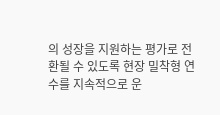의 성장을 지원하는 평가로 전환될 수 있도록 현장 밀착형 연수를 지속적으로 운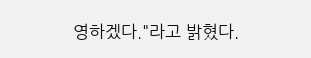영하겠다."라고 밝혔다.